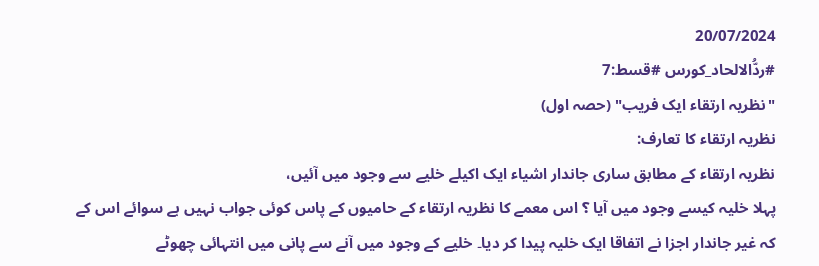20/07/2024
#ردُّالالحاد_کورس #قسط:7
"نظریہ ارتقاء ایک فریب" (حصہ اول)
نظریہ ارتقاء کا تعارف:
نظریہ ارتقاء کے مطابق ساری جاندار اشیاء ایک اکیلے خلیے سے وجود میں آئیں،
پہلا خلیہ کیسے وجود میں آیا ؟ اس معمے کا نظریہ ارتقاء کے حامیوں کے پاس کوئی جواب نہیں ہے سوائے اس کے کہ غیر جاندار اجزا نے اتفاقا ایک خلیہ پیدا کر دیا۔ خلیے کے وجود میں آنے سے پانی میں انتہائی چھوٹے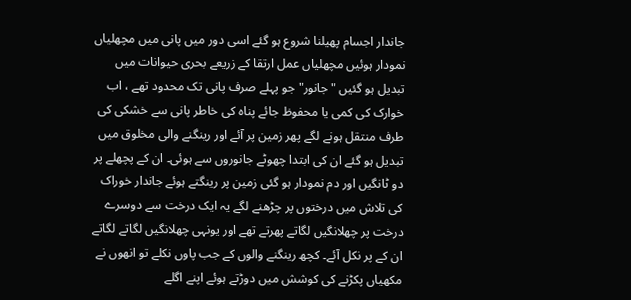جاندار اجسام پھیلنا شروع ہو گئے اسی دور میں پانی میں مچھلیاں نمودار ہوئیں مچھلیاں عمل ارتقا کے زریعے بحری حیوانات میں تبدیل ہو گئیں "جانور" جو پہلے صرف پانی تک محدود تھے ، اب خوارک کی کمی یا محفوظ جائے پناہ کی خاطر پانی سے خشکی کی طرف منتقل ہونے لگے پھر زمین پر آئے اور رینگنے والی مخلوق میں تبدیل ہو گئے ان کی ابتدا چھوٹے جانوروں سے ہوئی۔ ان کے پچھلے پر دو ٹانگیں اور دم نمودار ہو گئی زمین پر رینگتے ہوئے جاندار خوراک کی تلاش میں درختوں پر چڑھنے لگے یہ ایک درخت سے دوسرے درخت پر چھلانگیں لگاتے پھرتے تھے اور یونہی چھلانگیں لگاتے لگاتے ان کے پر نکل آئے۔ کچھ رینگنے والوں کے جب پاوں نکلے تو انھوں نے مکھیاں پکڑنے کی کوشش میں دوڑتے ہوئے اپنے اگلے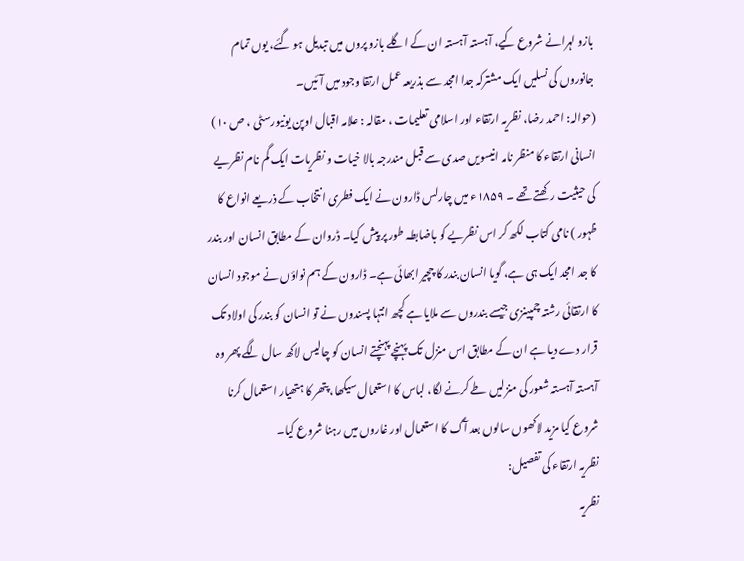بازو لہرانے شروع کیے، آہستہ آہستہ ان کے اگلے بازو پروں میں تبدیل ہو گئے، یوں تمام جانوروں کی نسلیں ایک مشترکہ جدا امجد سے بذریعہ عمل ارتقا وجود میں آئیں۔
(حوالہ: احمد رضا، نظریہ ارتقاء اور اسلامی تعلیمات ، مقالہ : علامہ اقبال اوپن یونیورسٹی ، ص ۱۰)
انسانی ارتقاء کا منظر نامہ انیسویں صدی سے قبل مندرجہ بالا خیات و نظریات ایک گم نام نظریے کی حیثیت رکھتے تھے ۔ ۱۸۵۹ء میں چارلس ڈارون نے ایک فطری انتخاب کے ذریعے انواع کا ظہور ) نامی کتاب لکھ کر اس نظریے کو باضابطہ طور پر پیش کیا۔ ڈروان کے مطابق انسان اور بندر کا جد امجد ایک ہی ہے، گویا انسان بندر کا چچیر ابھائی ہے۔ ڈارون کے ہم نواؤں نے موجود انسان کا ارتقائی رشتہ چمپینزی جیسے بندروں سے ملایا ہے کچھ انتہا پسندوں نے تو انسان کو بندر کی اولاد تک قرار دے دیا ہے ان کے مطابق اس منزل تک پہنچے پہنچتے انسان کو چالیس لاکھ سال لگے پھر وہ آہستہ آہستہ شعور کی منزلیں طے کرنے لگا، لباس کا استعمال سیکھا، پتھر کا ہتھیار استعمال کرنا شروع کیا مزید لاکھوں سالوں بعد آگ کا استعمال اور غاروں میں رہنا شروع کیا۔
نظریہ ارتقاء کی تفصیل:
نظریہ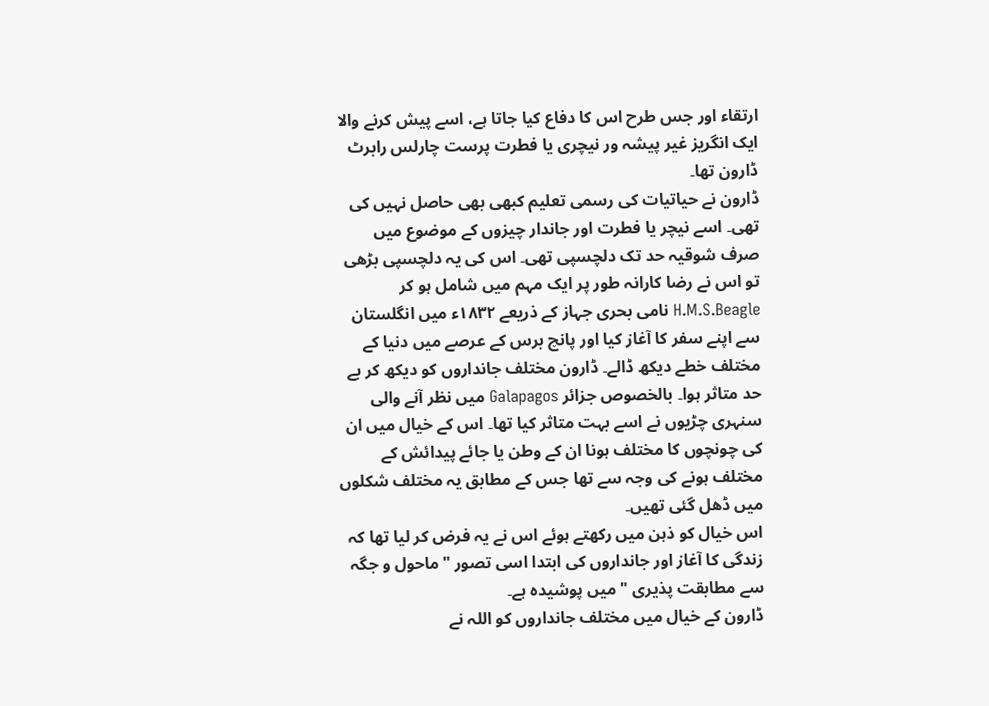ارتقاء اور جس طرح اس کا دفاع کیا جاتا ہے، اسے پیش کرنے والا ایک انگریز غیر پیشہ ور نیچری یا فطرت پرست چارلس رابرٹ ڈارون تھا۔
ڈارون نے حیاتیات کی رسمی تعلیم کبھی بھی حاصل نہیں کی تھی۔ اسے نیچر یا فطرت اور جاندار چیزوں کے موضوع میں
صرف شوقیہ حد تک دلچسپی تھی۔ اس کی یہ دلچسپی بڑھی تو اس نے رضا کارانہ طور پر ایک مہم میں شامل ہو کر H.M.S.Beagle نامی بحری جہاز کے ذریعے ۱۸۳۲ء میں انگلستان سے اپنے سفر کا آغاز کیا اور پانچ برس کے عرصے میں دنیا کے مختلف خطے دیکھ ڈالے۔ ڈارون مختلف جانداروں کو دیکھ کر بے حد متاثر ہوا۔ بالخصوص جزائر Galapagos میں نظر آنے والی سنہری چڑیوں نے اسے بہت متاثر کیا تھا۔ اس کے خیال میں ان کی چونچوں کا مختلف ہونا ان کے وطن یا جائے پیدائش کے مختلف ہونے کی وجہ سے تھا جس کے مطابق یہ مختلف شکلوں
میں ڈھل گئی تھیں۔
اس خیال کو ذہن میں رکھتے ہوئے اس نے یہ فرض کر لیا تھا کہ زندگی کا آغاز اور جانداروں کی ابتدا اسی تصور "ماحول و جگہ سے مطابقت پذیری " میں پوشیدہ ہے۔
ڈارون کے خیال میں مختلف جانداروں کو اللہ نے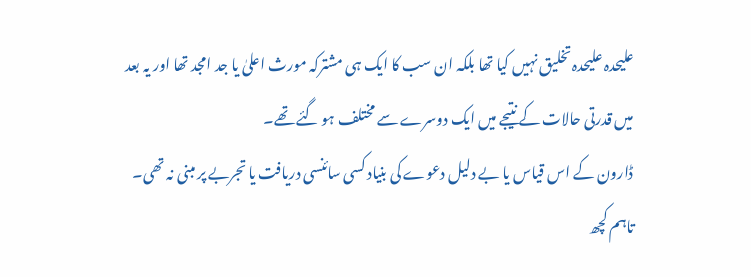علیحدہ علیحدہ تخلیق نہیں کیا تھا بلکہ ان سب کا ایک ہی مشترکہ مورث اعلیٰ یا جد امجد تھا اور یہ بعد میں قدرتی حالات کے نتیجے میں ایک دوسرے سے مختلف ہو گئے تھے۔
ڈارون کے اس قیاس یا بے دلیل دعوے کی بنیاد کسی سائنسی دریافت یا تجربے پر مبنی نہ تھی۔
تاہم کچھ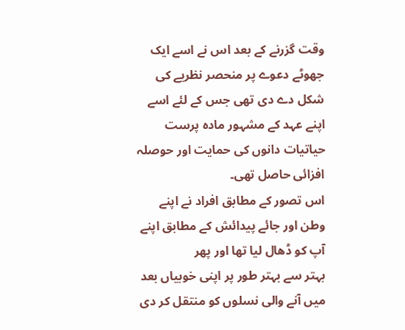وقت گزرنے کے بعد اس نے اسے ایک جھوٹے دعوے پر منحصر نظریے کی شکل دے دی تھی جس کے لئے اسے اپنے عہد کے مشہور مادہ پرست حیاتیات دانوں کی حمایت اور حوصلہ افزائی حاصل تھی۔
اس تصور کے مطابق افراد نے اپنے وطن اور جائے پیدائش کے مطابق اپنے آپ کو ڈھال لیا تھا اور پھر
بہتر سے بہتر طور پر اپنی خوبیاں بعد میں آنے والی نسلوں کو منتقل کر دی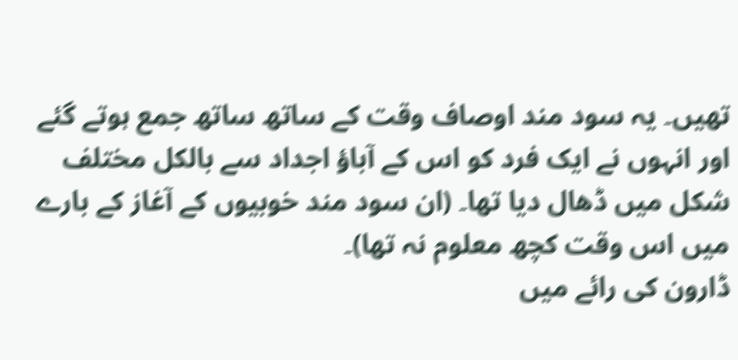تھیں۔ یہ سود مند اوصاف وقت کے ساتھ ساتھ جمع ہوتے گئے اور انہوں نے ایک فرد کو اس کے آباؤ اجداد سے بالکل مختلف شکل میں ڈھال دیا تھا۔ (ان سود مند خوبیوں کے آغاز کے بارے میں اس وقت کچھ معلوم نہ تھا)۔
ڈارون کی رائے میں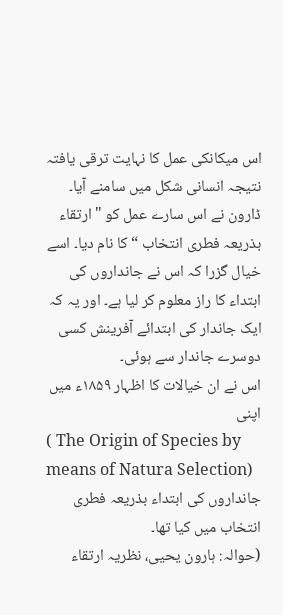اس میکانکی عمل کا نہایت ترقی یافتہ نتیجہ انسانی شکل میں سامنے آیا۔ ڈارون نے اس سارے عمل کو "ارتقاء بذریعہ فطری انتخاب “ کا نام دیا۔ اسے خیال گزرا کہ اس نے جانداروں کی ابتداء کا راز معلوم کر لیا ہے۔ اور یہ کہ ایک جاندار کی ابتدائے آفرینش کسی دوسرے جاندار سے ہوئی۔
اس نے ان خیالات کا اظہار ۱۸۵۹ء میں اپنی
( The Origin of Species by means of Natura Selection)
جانداروں کی ابتداء بذریعہ فطری انتخاب میں کیا تھا۔
(حوالہ: ہارون یحیی، نظریہ ارتقاء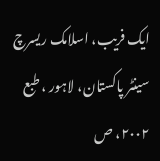ایک فریب، اسلامک ریسرچ سینٹر پاکستان، لاہور ، طبع ۲۰۰۲، ص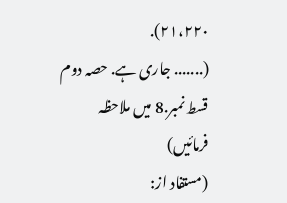۲۱،۲۲۰).
(....... جاری ہے. حصہ دوم قسط نمبر.8 میں ملاحظہ فرمائیں)
(مستفاد از: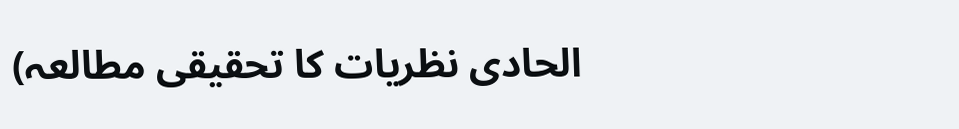الحادی نظریات کا تحقیقی مطالعہ)